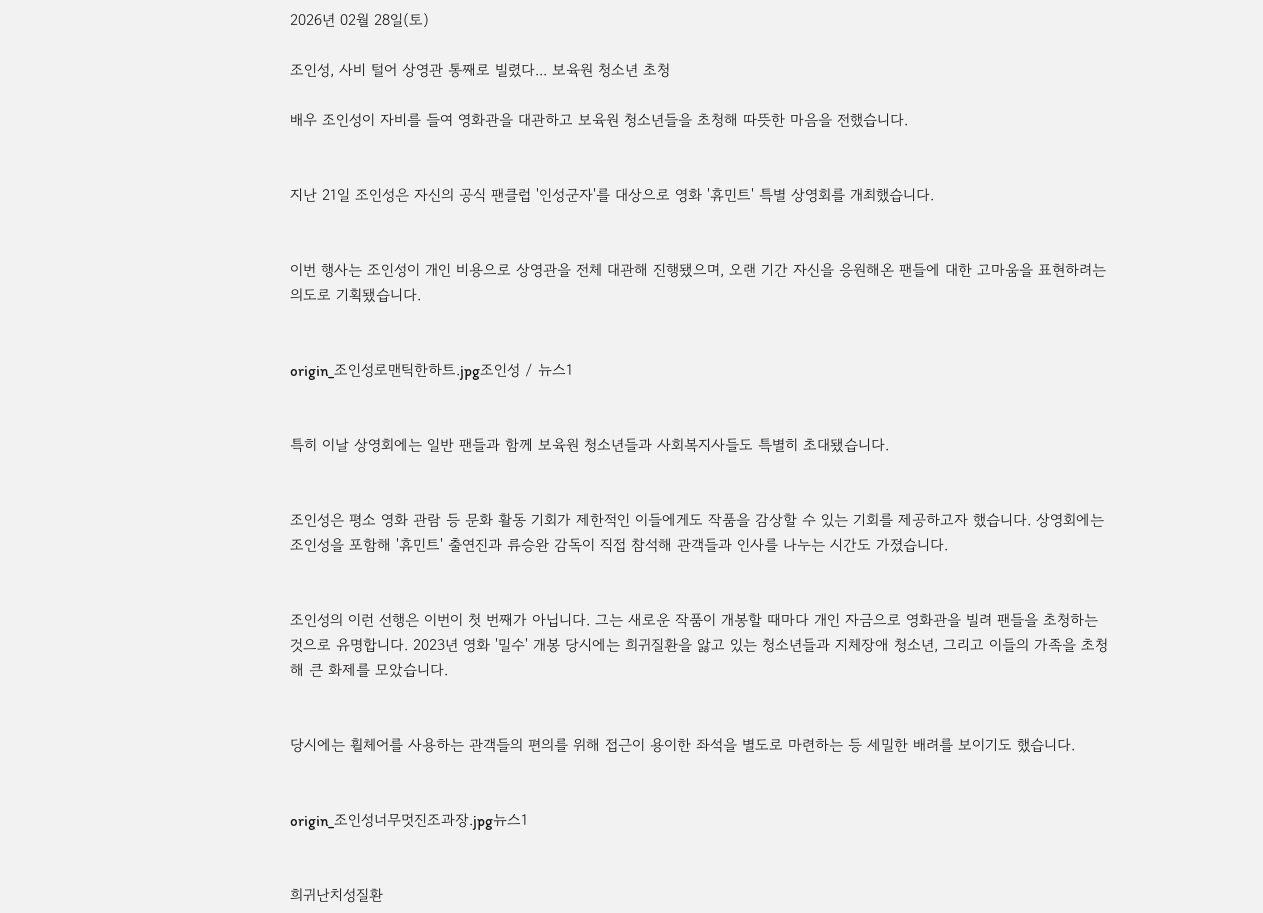2026년 02월 28일(토)

조인성, 사비 털어 상영관 통째로 빌렸다... 보육원 청소년 초청

배우 조인성이 자비를 들여 영화관을 대관하고 보육원 청소년들을 초청해 따뜻한 마음을 전했습니다.


지난 21일 조인성은 자신의 공식 팬클럽 '인성군자'를 대상으로 영화 '휴민트' 특별 상영회를 개최했습니다.


이번 행사는 조인성이 개인 비용으로 상영관을 전체 대관해 진행됐으며, 오랜 기간 자신을 응원해온 팬들에 대한 고마움을 표현하려는 의도로 기획됐습니다.


origin_조인성로맨틱한하트.jpg조인성 / 뉴스1


특히 이날 상영회에는 일반 팬들과 함께 보육원 청소년들과 사회복지사들도 특별히 초대됐습니다.


조인성은 평소 영화 관람 등 문화 활동 기회가 제한적인 이들에게도 작품을 감상할 수 있는 기회를 제공하고자 했습니다. 상영회에는 조인성을 포함해 '휴민트' 출연진과 류승완 감독이 직접 참석해 관객들과 인사를 나누는 시간도 가졌습니다.


조인성의 이런 선행은 이번이 첫 번째가 아닙니다. 그는 새로운 작품이 개봉할 때마다 개인 자금으로 영화관을 빌려 팬들을 초청하는 것으로 유명합니다. 2023년 영화 '밀수' 개봉 당시에는 희귀질환을 앓고 있는 청소년들과 지체장애 청소년, 그리고 이들의 가족을 초청해 큰 화제를 모았습니다.


당시에는 휠체어를 사용하는 관객들의 편의를 위해 접근이 용이한 좌석을 별도로 마련하는 등 세밀한 배려를 보이기도 했습니다.


origin_조인성너무멋진조과장.jpg뉴스1


희귀난치성질환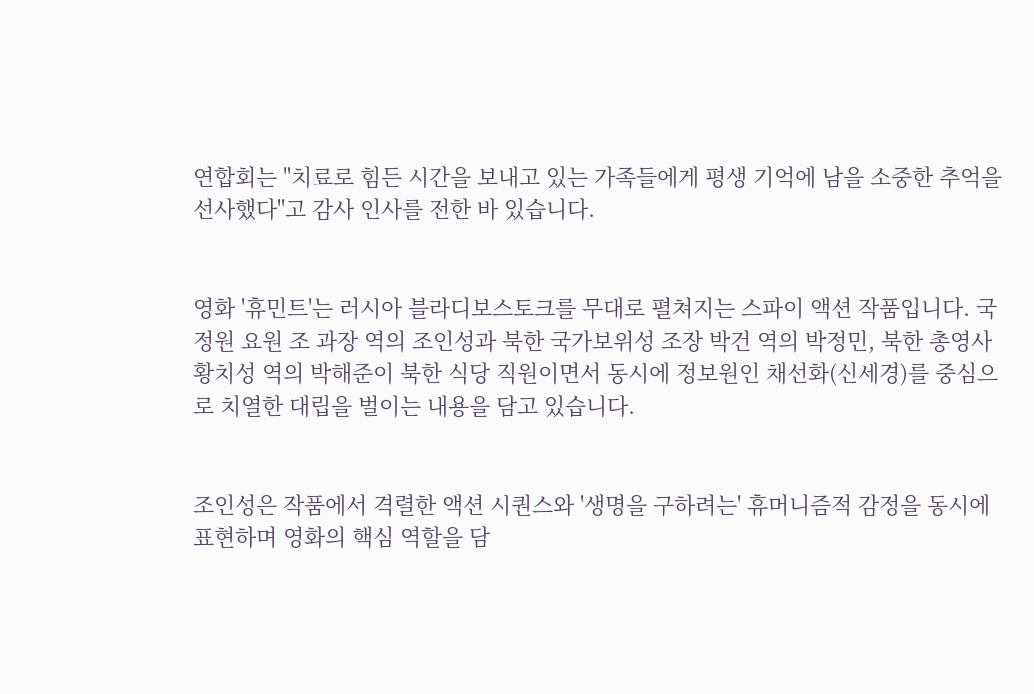연합회는 "치료로 힘든 시간을 보내고 있는 가족들에게 평생 기억에 남을 소중한 추억을 선사했다"고 감사 인사를 전한 바 있습니다.


영화 '휴민트'는 러시아 블라디보스토크를 무대로 펼쳐지는 스파이 액션 작품입니다. 국정원 요원 조 과장 역의 조인성과 북한 국가보위성 조장 박건 역의 박정민, 북한 총영사 황치성 역의 박해준이 북한 식당 직원이면서 동시에 정보원인 채선화(신세경)를 중심으로 치열한 대립을 벌이는 내용을 담고 있습니다.


조인성은 작품에서 격렬한 액션 시퀀스와 '생명을 구하려는' 휴머니즘적 감정을 동시에 표현하며 영화의 핵심 역할을 담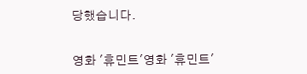당했습니다.


영화 '휴민트'영화 '휴민트'